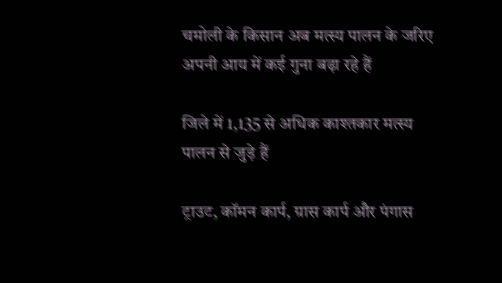चमोली के किसान अब मत्स्य पालन के जरिए अपनी आय में कई गुना बढ़ा रहे हैं

जिले में 1,135 से अधिक काश्तकार मत्स्य पालन से जुड़े हैं

ट्राउट, कॉमन कार्प, ग्रास कार्प और पंगास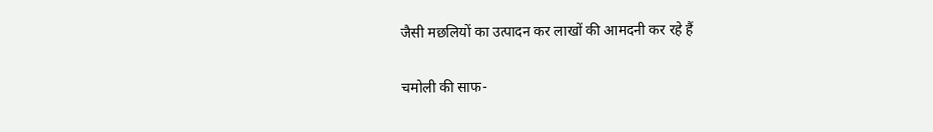जैसी मछलियों का उत्पादन कर लाखों की आमदनी कर रहे हैं

चमोली की साफ-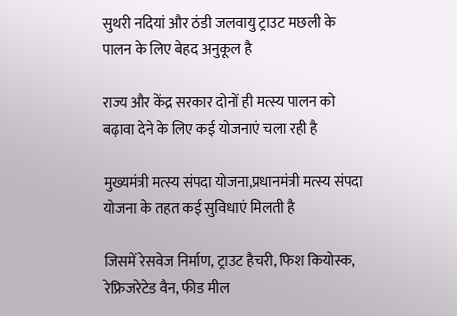सुथरी नदियां और ठंडी जलवायु ट्राउट मछली के पालन के लिए बेहद अनुकूल है

राज्य और केंद्र सरकार दोनों ही मत्स्य पालन को बढ़ावा देने के लिए कई योजनाएं चला रही है

मुख्यमंत्री मत्स्य संपदा योजना,प्रधानमंत्री मत्स्य संपदा योजना के तहत कई सुविधाएं मिलती है

जिसमें रेसवेज निर्माण, ट्राउट हैचरी, फिश कियोस्क, रेफ्रिजरेटेड वैन, फीड मील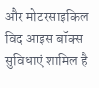और मोटरसाइकिल विद आइस बॉक्स सुविधाएं शामिल है